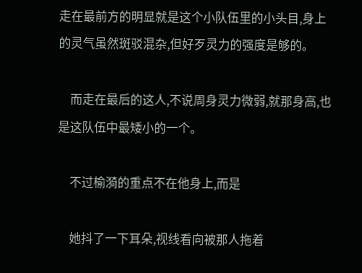走在最前方的明显就是这个小队伍里的小头目,身上的灵气虽然斑驳混杂,但好歹灵力的强度是够的。

    而走在最后的这人,不说周身灵力微弱,就那身高,也是这队伍中最矮小的一个。

    不过榆漪的重点不在他身上,而是

    她抖了一下耳朵,视线看向被那人拖着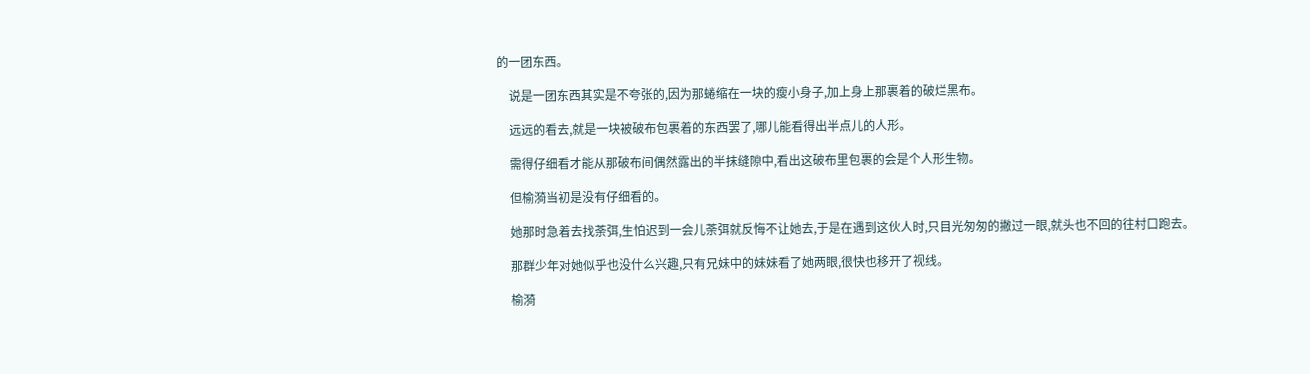的一团东西。

    说是一团东西其实是不夸张的,因为那蜷缩在一块的瘦小身子,加上身上那裹着的破烂黑布。

    远远的看去,就是一块被破布包裹着的东西罢了,哪儿能看得出半点儿的人形。

    需得仔细看才能从那破布间偶然露出的半抹缝隙中,看出这破布里包裹的会是个人形生物。

    但榆漪当初是没有仔细看的。

    她那时急着去找荼弭,生怕迟到一会儿荼弭就反悔不让她去,于是在遇到这伙人时,只目光匆匆的撇过一眼,就头也不回的往村口跑去。

    那群少年对她似乎也没什么兴趣,只有兄妹中的妹妹看了她两眼,很快也移开了视线。

    榆漪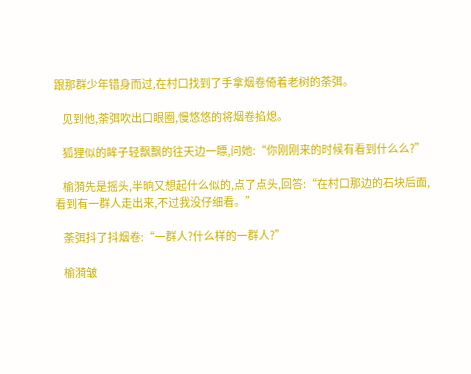跟那群少年错身而过,在村口找到了手拿烟卷倚着老树的荼弭。

    见到他,荼弭吹出口眼圈,慢悠悠的将烟卷掐熄。

    狐狸似的眸子轻飘飘的往天边一瞟,问她:“你刚刚来的时候有看到什么么?”

    榆漪先是摇头,半晌又想起什么似的,点了点头,回答:“在村口那边的石块后面,看到有一群人走出来,不过我没仔细看。”

    荼弭抖了抖烟卷:“一群人?什么样的一群人?”

    榆漪皱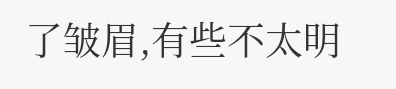了皱眉,有些不太明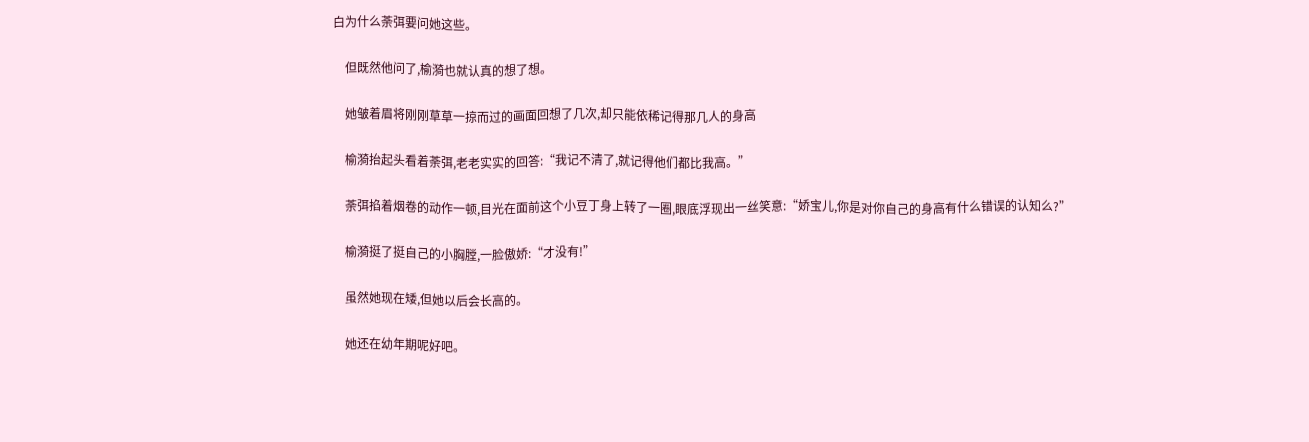白为什么荼弭要问她这些。

    但既然他问了,榆漪也就认真的想了想。

    她皱着眉将刚刚草草一掠而过的画面回想了几次,却只能依稀记得那几人的身高

    榆漪抬起头看着荼弭,老老实实的回答:“我记不清了,就记得他们都比我高。”

    荼弭掐着烟卷的动作一顿,目光在面前这个小豆丁身上转了一圈,眼底浮现出一丝笑意:“娇宝儿,你是对你自己的身高有什么错误的认知么?”

    榆漪挺了挺自己的小胸膛,一脸傲娇:“才没有!”

    虽然她现在矮,但她以后会长高的。

    她还在幼年期呢好吧。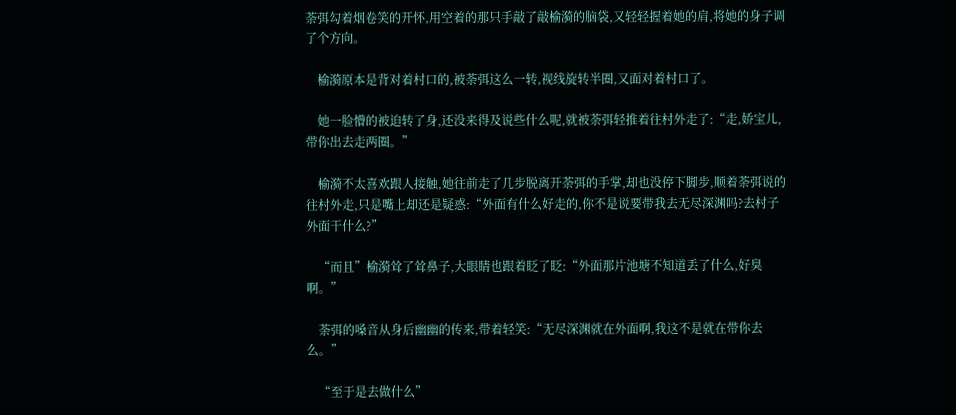荼弭勾着烟卷笑的开怀,用空着的那只手敲了敲榆漪的脑袋,又轻轻握着她的肩,将她的身子调了个方向。

    榆漪原本是背对着村口的,被荼弭这么一转,视线旋转半圈,又面对着村口了。

    她一脸懵的被迫转了身,还没来得及说些什么呢,就被荼弭轻推着往村外走了:“走,娇宝儿,带你出去走两圈。”

    榆漪不太喜欢跟人接触,她往前走了几步脱离开荼弭的手掌,却也没停下脚步,顺着荼弭说的往村外走,只是嘴上却还是疑惑:“外面有什么好走的,你不是说要带我去无尽深渊吗?去村子外面干什么?”

    “而且”榆漪耸了耸鼻子,大眼睛也跟着眨了眨:“外面那片池塘不知道丢了什么,好臭啊。”

    荼弭的嗓音从身后幽幽的传来,带着轻笑:“无尽深渊就在外面啊,我这不是就在带你去么。”

    “至于是去做什么”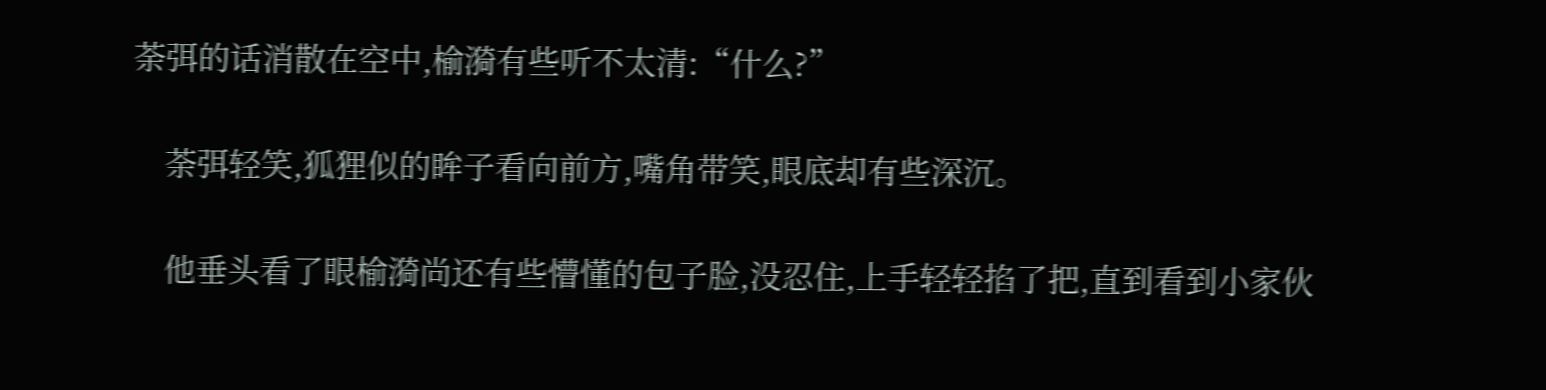荼弭的话消散在空中,榆漪有些听不太清:“什么?”

    荼弭轻笑,狐狸似的眸子看向前方,嘴角带笑,眼底却有些深沉。

    他垂头看了眼榆漪尚还有些懵懂的包子脸,没忍住,上手轻轻掐了把,直到看到小家伙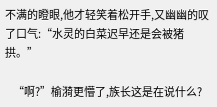不满的瞪眼,他才轻笑着松开手,又幽幽的叹了口气:“水灵的白菜迟早还是会被猪拱。”

    “啊?”榆漪更懵了,族长这是在说什么?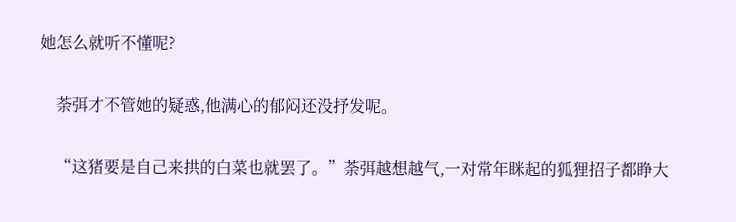她怎么就听不懂呢?

    荼弭才不管她的疑惑,他满心的郁闷还没抒发呢。

    “这猪要是自己来拱的白菜也就罢了。”荼弭越想越气,一对常年眯起的狐狸招子都睁大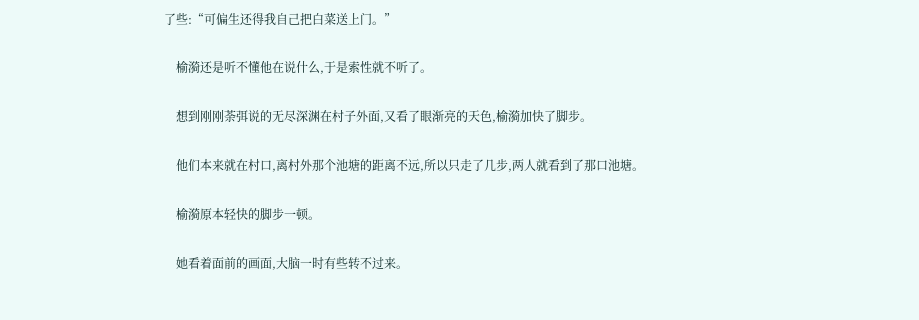了些:“可偏生还得我自己把白菜送上门。”

    榆漪还是听不懂他在说什么,于是索性就不听了。

    想到刚刚荼弭说的无尽深渊在村子外面,又看了眼渐亮的天色,榆漪加快了脚步。

    他们本来就在村口,离村外那个池塘的距离不远,所以只走了几步,两人就看到了那口池塘。

    榆漪原本轻快的脚步一顿。

    她看着面前的画面,大脑一时有些转不过来。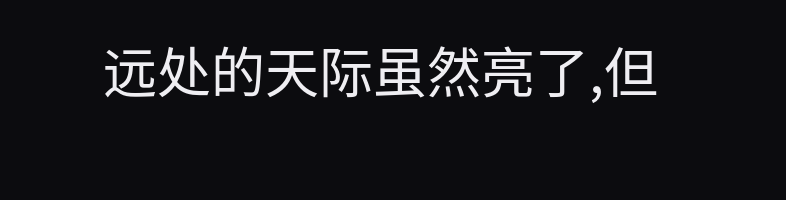远处的天际虽然亮了,但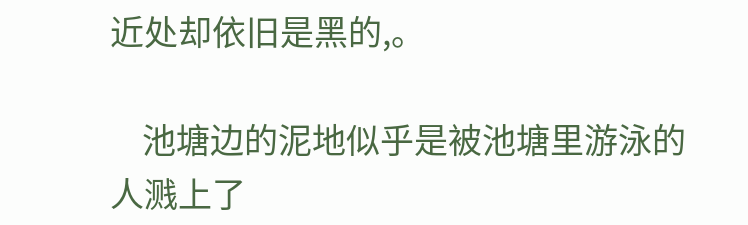近处却依旧是黑的,。

    池塘边的泥地似乎是被池塘里游泳的人溅上了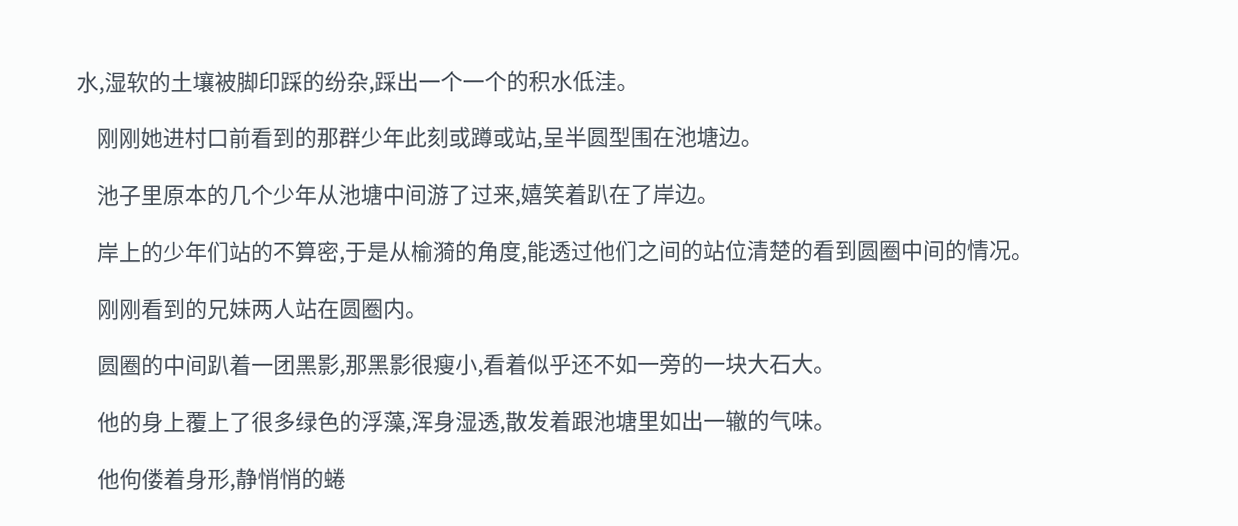水,湿软的土壤被脚印踩的纷杂,踩出一个一个的积水低洼。

    刚刚她进村口前看到的那群少年此刻或蹲或站,呈半圆型围在池塘边。

    池子里原本的几个少年从池塘中间游了过来,嬉笑着趴在了岸边。

    岸上的少年们站的不算密,于是从榆漪的角度,能透过他们之间的站位清楚的看到圆圈中间的情况。

    刚刚看到的兄妹两人站在圆圈内。

    圆圈的中间趴着一团黑影,那黑影很瘦小,看着似乎还不如一旁的一块大石大。

    他的身上覆上了很多绿色的浮藻,浑身湿透,散发着跟池塘里如出一辙的气味。

    他佝偻着身形,静悄悄的蜷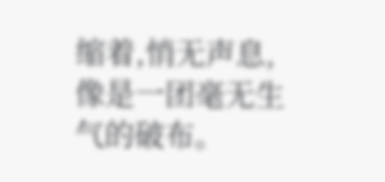缩着,悄无声息,像是一团毫无生气的破布。